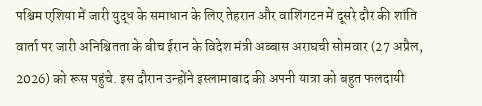पश्चिम एशिया में जारी युद्ध के समाधान के लिए तेहरान और वाशिंगटन में दूसरे दौर की शांति वार्ता पर जारी अनिश्चितता के बीच ईरान के विदेश मंत्री अब्बास अराघची सोमवार (27 अप्रैल, 2026) को रूस पहुंचे. इस दौरान उन्होंने इस्लामाबाद की अपनी यात्रा को बहुत फलदायी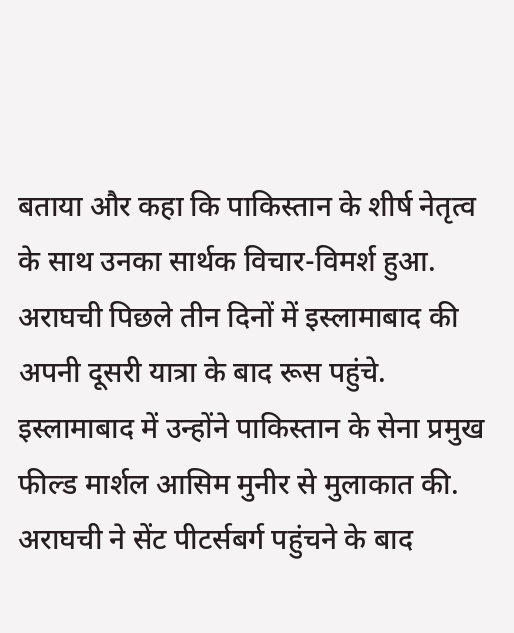बताया और कहा कि पाकिस्तान के शीर्ष नेतृत्व के साथ उनका सार्थक विचार-विमर्श हुआ.
अराघची पिछले तीन दिनों में इस्लामाबाद की अपनी दूसरी यात्रा के बाद रूस पहुंचे. इस्लामाबाद में उन्होंने पाकिस्तान के सेना प्रमुख फील्ड मार्शल आसिम मुनीर से मुलाकात की.
अराघची ने सेंट पीटर्सबर्ग पहुंचने के बाद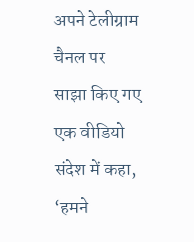अपने टेलीग्राम चैनल पर साझा किए गए एक वीडियो संदेश में कहा, ‘हमने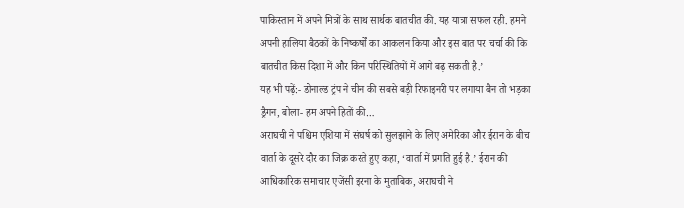पाकिस्तान में अपने मित्रों के साथ सार्थक बातचीत की. यह यात्रा सफल रही. हमने अपनी हालिया बैठकों के निष्कर्षों का आकलन किया और इस बात पर चर्चा की कि बातचीत किस दिशा में और किन परिस्थितियों में आगे बढ़ सकती है.’
यह भी पढ़ें:- डोनाल्ड ट्रंप ने चीन की सबसे बड़ी रिफाइनरी पर लगाया बैन तो भड़का ड्रैगन, बोला- हम अपने हितों की…
अराघची ने पश्चिम एशिया में संघर्ष को सुलझाने के लिए अमेरिका और ईरान के बीच वार्ता के दूसरे दौर का जिक्र करते हुए कहा, ‘वार्ता में प्रगति हुई है.’ ईरान की आधिकारिक समाचार एजेंसी इरना के मुताबिक, अराघची ने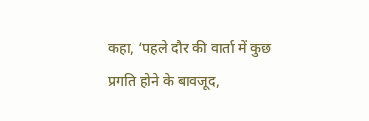कहा, ‘पहले दौर की वार्ता में कुछ प्रगति होने के बावजूद,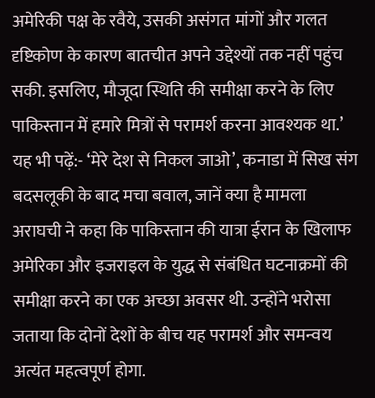अमेरिकी पक्ष के रवैये, उसकी असंगत मांगों और गलत दृष्टिकोण के कारण बातचीत अपने उद्देश्यों तक नहीं पहुंच सकी. इसलिए, मौजूदा स्थिति की समीक्षा करने के लिए पाकिस्तान में हमारे मित्रों से परामर्श करना आवश्यक था.’
यह भी पढ़ें:- ‘मेरे देश से निकल जाओ’, कनाडा में सिख संग बदसलूकी के बाद मचा बवाल, जानें क्या है मामला
अराघची ने कहा कि पाकिस्तान की यात्रा ईरान के खिलाफ अमेरिका और इजराइल के युद्ध से संबंधित घटनाक्रमों की समीक्षा करने का एक अच्छा अवसर थी. उन्होंने भरोसा जताया कि दोनों देशों के बीच यह परामर्श और समन्वय अत्यंत महत्वपूर्ण होगा.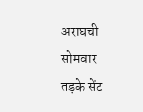अराघची सोमवार तड़के सेंट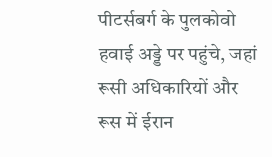पीटर्सबर्ग के पुलकोवो हवाई अड्डे पर पहुंचे, जहां रूसी अधिकारियों और रूस में ईरान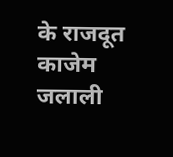के राजदूत काजेम जलाली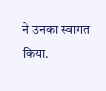ने उनका स्वागत किया.